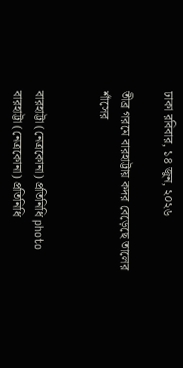ঢাকা রবিবার, ১৪ জুন, ২০২৬

তীব্র গরমে বারহাট্টায় কদর বেড়েছে তালের শাঁসের


বারহাট্টা (নেত্রকোনা) প্রতিনিধি photo বারহাট্টা (নেত্রকোনা) প্রতিনিধি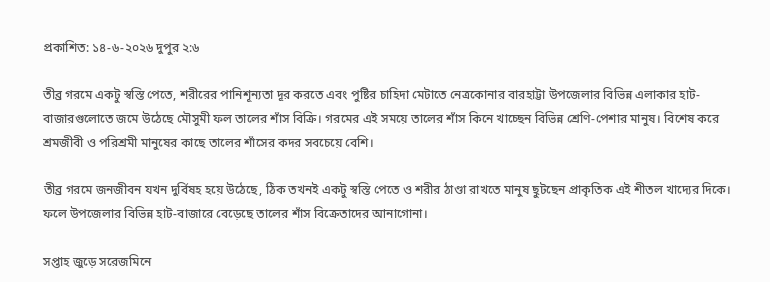প্রকাশিত: ১৪-৬-২০২৬ দুপুর ২:৬

তীব্র গরমে একটু স্বস্তি পেতে, শরীরের পানিশূন্যতা দূর করতে এবং পুষ্টির চাহিদা মেটাতে নেত্রকোনার বারহাট্টা উপজেলার বিভিন্ন এলাকার হাট-বাজারগুলোতে জমে উঠেছে মৌসুমী ফল তালের শাঁস বিক্রি। গরমের এই সময়ে তালের শাঁস কিনে খাচ্ছেন বিভিন্ন শ্রেণি-পেশার মানুষ। বিশেষ করে শ্রমজীবী ও পরিশ্রমী মানুষের কাছে তালের শাঁসের কদর সবচেয়ে বেশি।

তীব্র গরমে জনজীবন যখন দুর্বিষহ হয়ে উঠেছে, ঠিক তখনই একটু স্বস্তি পেতে ও শরীর ঠাণ্ডা রাখতে মানুষ ছুটছেন প্রাকৃতিক এই শীতল খাদ্যের দিকে। ফলে উপজেলার বিভিন্ন হাট-বাজারে বেড়েছে তালের শাঁস বিক্রেতাদের আনাগোনা।

সপ্তাহ জুড়ে সরেজমিনে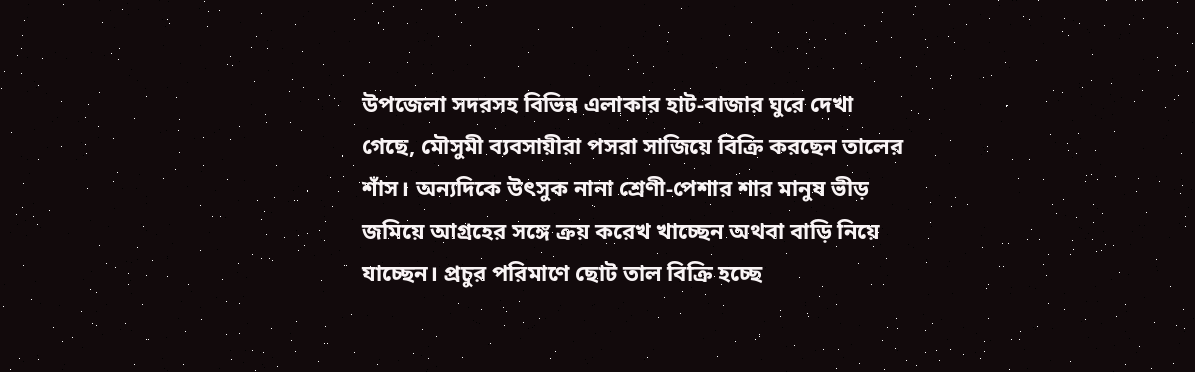উপজেলা সদরসহ বিভিন্ন এলাকার হাট-বাজার ঘুরে দেখা গেছে, মৌসুমী ব্যবসায়ীরা পসরা সাজিয়ে বিক্রি করছেন তালের শাঁস। অন্যদিকে উৎসুক নানা শ্রেণী-পেশার শার মানুষ ভীড় জমিয়ে আগ্রহের সঙ্গে ক্রয় করেখ খাচ্ছেন অথবা বাড়ি নিয়ে যাচ্ছেন। প্রচুর পরিমাণে ছোট তাল বিক্রি হচ্ছে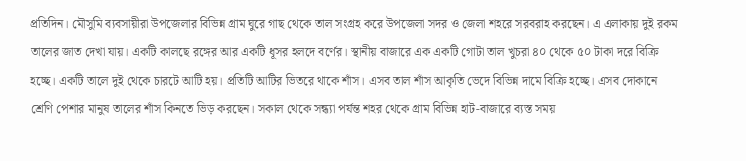প্রতিদিন। মৌসুমি ব্যবসায়ীরা উপজেলার বিভিন্ন গ্রাম ঘুরে গাছ থেকে তাল সংগ্রহ করে উপজেলা সদর ও জেলা শহরে সরবরাহ করছেন। এ এলাকায় দুই রকম তালের জাত দেখা যায়। একটি কালছে রঙ্গের আর একটি ধূসর হলদে বর্ণের। স্থানীয় বাজারে এক একটি গোটা তাল খুচরা ৪০ থেকে ৫০ টাকা দরে বিক্রি হচ্ছে। একটি তালে দুই থেকে চারটে আটি হয়। প্রতিটি আটির ভিতরে থাকে শাঁস। এসব তাল শাঁস আকৃতি ভেদে বিভিন্ন দামে বিক্রি হচ্ছে। এসব দোকানে শ্রেণি পেশার মানুষ তালের শাঁস কিনতে ভিড় করছেন। সকাল থেকে সন্ধ্যা পর্যন্ত শহর থেকে গ্রাম বিভিন্ন হাট-বাজারে ব্যস্ত সময়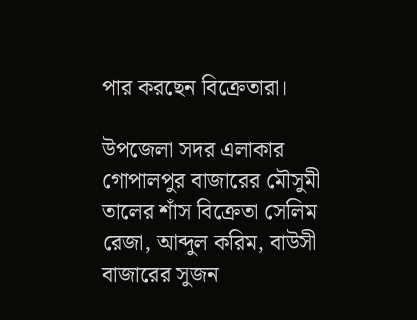পার করছেন বিক্রেতারা।

উপজেলা সদর এলাকার গোপালপুর বাজারের মৌসুমী তালের শাঁস বিক্রেতা সেলিম রেজা, আব্দুল করিম, বাউসী বাজারের সুজন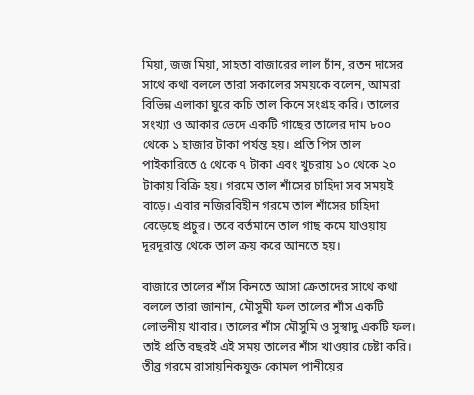মিয়া, জজ মিয়া, সাহতা বাজারের লাল চাঁন, রতন দাসের সাথে কথা বললে তারা সকালের সময়কে বলেন, আমরা বিভিন্ন এলাকা ঘুরে কচি তাল কিনে সংগ্রহ করি। তালের সংখ্যা ও আকার ভেদে একটি গাছের তালের দাম ৮০০ থেকে ১ হাজার টাকা পর্যন্ত হয়। প্রতি পিস তাল পাইকারিতে ৫ থেকে ৭ টাকা এবং খুচরায় ১০ থেকে ২০ টাকায় বিক্রি হয়। গরমে তাল শাঁসের চাহিদা সব সময়ই বাড়ে। এবার নজিরবিহীন গরমে তাল শাঁসের চাহিদা বেড়েছে প্রচুর। তবে বর্তমানে তাল গাছ কমে যাওয়ায় দূরদূরান্ত থেকে তাল ক্রয় করে আনতে হয়।

বাজারে তালের শাঁস কিনতে আসা ক্রেতাদের সাথে কথা বললে তারা জানান, মৌসুমী ফল তালের শাঁস একটি লোভনীয় খাবার। তালের শাঁস মৌসুমি ও সুস্বাদু একটি ফল। তাই প্রতি বছরই এই সময় তালের শাঁস খাওয়ার চেষ্টা করি। তীব্র গরমে রাসায়নিকযুক্ত কোমল পানীয়ের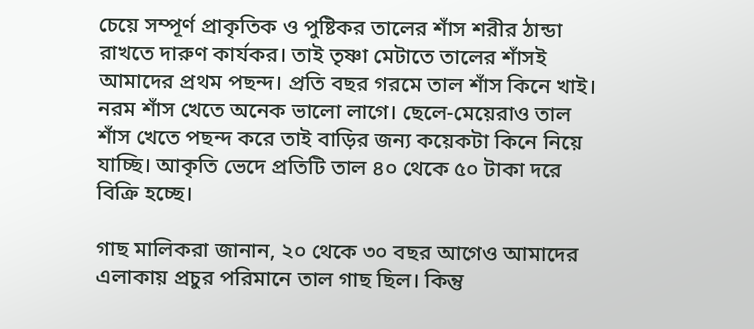চেয়ে সম্পূর্ণ প্রাকৃতিক ও পুষ্টিকর তালের শাঁস শরীর ঠান্ডা রাখতে দারুণ কার্যকর। তাই তৃষ্ণা মেটাতে তালের শাঁসই আমাদের প্রথম পছন্দ। প্রতি বছর গরমে তাল শাঁস কিনে খাই। নরম শাঁস খেতে অনেক ভালো লাগে। ছেলে-মেয়েরাও তাল শাঁস খেতে পছন্দ করে তাই বাড়ির জন্য কয়েকটা কিনে নিয়ে যাচ্ছি। আকৃতি ভেদে প্রতিটি তাল ৪০ থেকে ৫০ টাকা দরে বিক্রি হচ্ছে।

গাছ মালিকরা জানান, ২০ থেকে ৩০ বছর আগেও আমাদের এলাকায় প্রচুর পরিমানে তাল গাছ ছিল। কিন্তু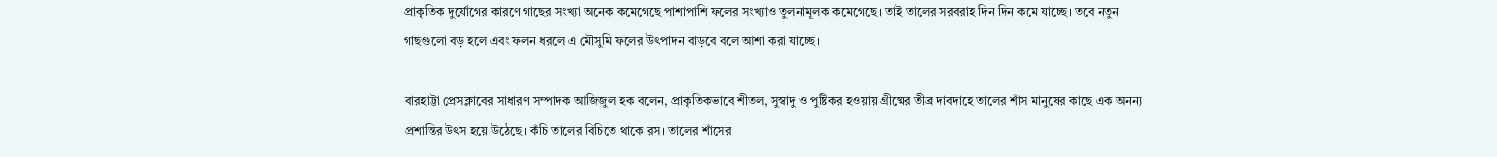প্রাকৃতিক দুর্যোগের কারণে গাছের সংখ্যা অনেক কমেগেছে পাশাপাশি ফলের সংখ্যাও তুলনামূলক কমেগেছে। তাই তালের সরবরাহ দিন দিন কমে যাচ্ছে। তবে নতুন গাছগুলো বড় হলে এবং ফলন ধরলে এ মৌসুমি ফলের উৎপাদন বাড়বে বলে আশা করা যাচ্ছে।

বারহাট্টা প্রেসক্লাবের সাধারণ সম্পাদক আজিজুল হক বলেন, প্রাকৃতিকভাবে শীতল, সুস্বাদু ও পুষ্টিকর হওয়ায় গ্রীষ্মের তীব্র দাবদাহে তালের শাঁস মানুষের কাছে এক অনন্য প্রশান্তির উৎস হয়ে উঠেছে। কঁচি তালের বিচিতে থাকে রস। তালের শাঁসের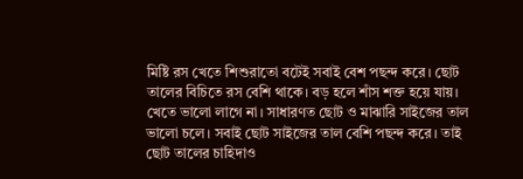মিষ্টি রস খেতে শিশুরাতো বটেই সবাই বেশ পছন্দ করে। ছোট তালের বিচিতে রস বেশি থাকে। বড় হলে শাঁস শক্ত হয়ে যায়। খেতে ভালো লাগে না। সাধারণত ছোট ও মাঝারি সাইজের তাল ভালো চলে। সবাই ছোট সাইজের তাল বেশি পছন্দ করে। তাই ছোট তালের চাহিদাও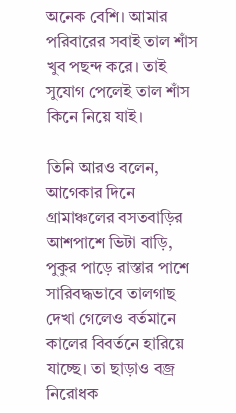অনেক বেশি। আমার পরিবারের সবাই তাল শাঁস খুব পছন্দ করে। তাই সুযোগ পেলেই তাল শাঁস কিনে নিয়ে যাই।

তিনি আরও বলেন, আগেকার দিনে গ্রামাঞ্চলের বসতবাড়ির আশপাশে ভিটা বাড়ি, পুকুর পাড়ে রাস্তার পাশে সারিবদ্ধভাবে তালগাছ দেখা গেলেও বর্তমানে কালের বিবর্তনে হারিয়ে যাচ্ছে। তা ছাড়াও বজ্র নিরোধক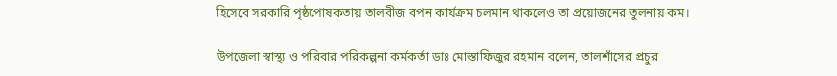হিসেবে সরকারি পৃষ্ঠপোষকতায় তালবীজ বপন কার্যক্রম চলমান থাকলেও তা প্রয়োজনের তুলনায় কম।

উপজেলা স্বাস্থ্য ও পরিবার পরিকল্পনা কর্মকর্তা ডাঃ মোস্তাফিজুর রহমান বলেন, তালশাঁসের প্রচুর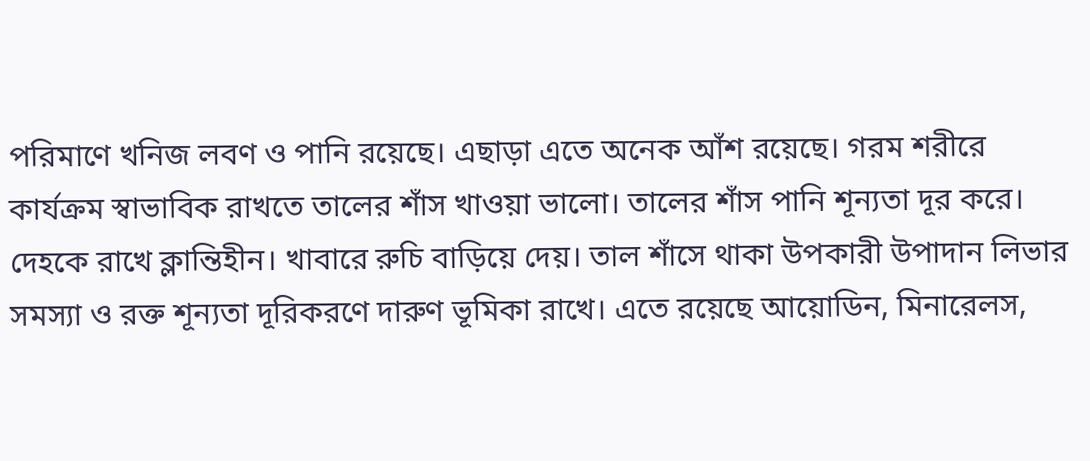পরিমাণে খনিজ লবণ ও পানি রয়েছে। এছাড়া এতে অনেক আঁশ রয়েছে। গরম শরীরে কার্যক্রম স্বাভাবিক রাখতে তালের শাঁস খাওয়া ভালো। তালের শাঁস পানি শূন্যতা দূর করে। দেহকে রাখে ক্লান্তিহীন। খাবারে রুচি বাড়িয়ে দেয়। তাল শাঁসে থাকা উপকারী উপাদান লিভার সমস্যা ও রক্ত শূন্যতা দূরিকরণে দারুণ ভূমিকা রাখে। এতে রয়েছে আয়োডিন, মিনারেলস,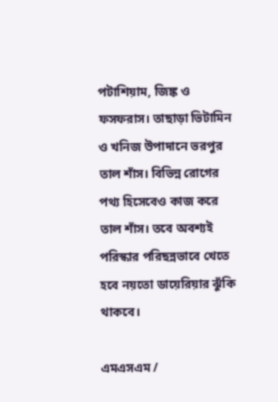পটাশিয়াম, জিঙ্ক ও ফসফরাস। তাছাড়া ভিটামিন ও খনিজ উপাদানে ভরপুর তাল শাঁস। বিভিন্ন রোগের পথ্য হিসেবেও কাজ করে তাল শাঁস। ত‌বে অবশ‌্যই পরিস্কার পরিছন্নভাবে খে‌তে হ‌বে নয়‌তো ডায়েরিয়ার ঝুঁকি থাকবে।

এমএসএম /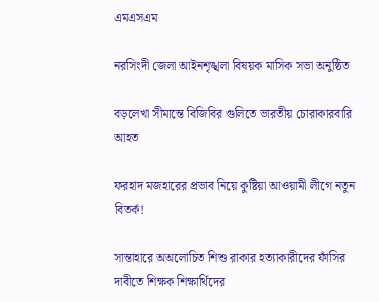এমএসএম

নরসিংদী জেলা আইনশৃঙ্খলা বিষয়ক মাসিক সভা অনুষ্ঠিত

বড়লেখা সীমান্তে বিজিবির গুলিতে ভারতীয় চোরাকারবারি আহত

ফরহাদ মজহারের প্রভাব নিয়ে কুষ্টিয়া আওয়ামী লীগে নতুন বিতর্ক!

সান্তাহারে অঅলোচিত শিশু রাকার হত্যাকারীদের ফাঁসির দাবীতে শিক্ষক শিক্ষার্থিদের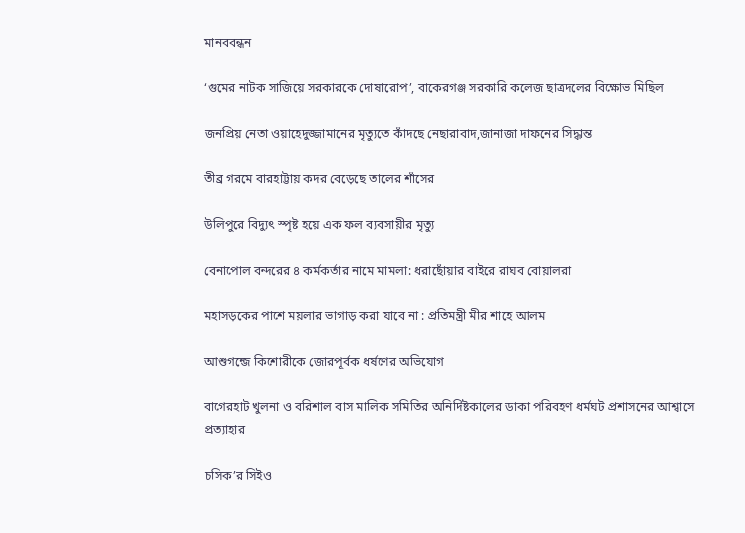মানববন্ধন

‘গুমের নাটক সাজিয়ে সরকারকে দোষারোপ’, বাকেরগঞ্জ সরকারি কলেজ ছাত্রদলের বিক্ষোভ মিছিল

জনপ্রিয় নেতা ওয়াহেদুজ্জামানের মৃত্যুতে কাঁদছে নেছারাবাদ,জানাজা দাফনের সিদ্ধান্ত

তীব্র গরমে বারহাট্টায় কদর বেড়েছে তালের শাঁসের

উলিপুরে বিদ্যুৎ স্পৃষ্ট হয়ে এক ফল ব্যবসায়ীর মৃত্যু

বেনাপোল বন্দরের ৪ কর্মকর্তার নামে মামলা: ধরাছোঁয়ার বাইরে রাঘব বোয়ালরা

মহাসড়কের পাশে ময়লার ভাগাড় করা যাবে না : প্রতিমন্ত্রী মীর শাহে আলম

আশুগন্জে কিশোরীকে জোরপূর্বক ধর্ষণের অভিযোগ

বাগেরহাট খুলনা ও বরিশাল বাস মালিক সমিতির অনির্দিষ্টকালের ডাকা পরিবহণ ধর্মঘট প্রশাসনের আশ্বাসে প্রত্যাহার

চসিক’র সিইও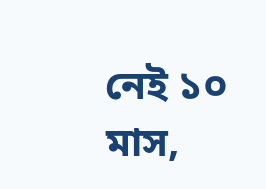নেই ১০ মাস,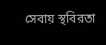সেবায় স্থবিরতা